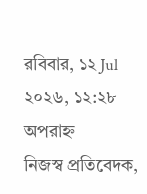রবিবার, ১২ Jul ২০২৬, ১২:২৮ অপরাহ্ন
নিজস্ব প্রতিবেদক,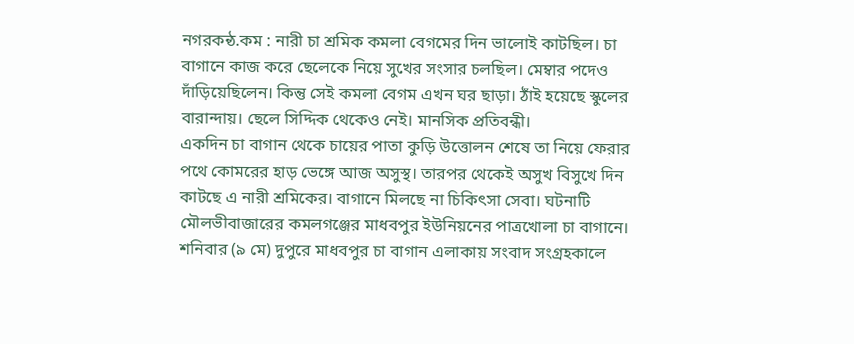নগরকন্ঠ.কম : নারী চা শ্রমিক কমলা বেগমের দিন ভালোই কাটছিল। চা বাগানে কাজ করে ছেলেকে নিয়ে সুখের সংসার চলছিল। মেম্বার পদেও দাঁড়িয়েছিলেন। কিন্তু সেই কমলা বেগম এখন ঘর ছাড়া। ঠাঁই হয়েছে স্কুলের বারান্দায়। ছেলে সিদ্দিক থেকেও নেই। মানসিক প্রতিবন্ধী।
একদিন চা বাগান থেকে চায়ের পাতা কুড়ি উত্তোলন শেষে তা নিয়ে ফেরার পথে কোমরের হাড় ভেঙ্গে আজ অসুস্থ। তারপর থেকেই অসুখ বিসুখে দিন কাটছে এ নারী শ্রমিকের। বাগানে মিলছে না চিকিৎসা সেবা। ঘটনাটি মৌলভীবাজারের কমলগঞ্জের মাধবপুর ইউনিয়নের পাত্রখোলা চা বাগানে।
শনিবার (৯ মে) দুপুরে মাধবপুর চা বাগান এলাকায় সংবাদ সংগ্রহকালে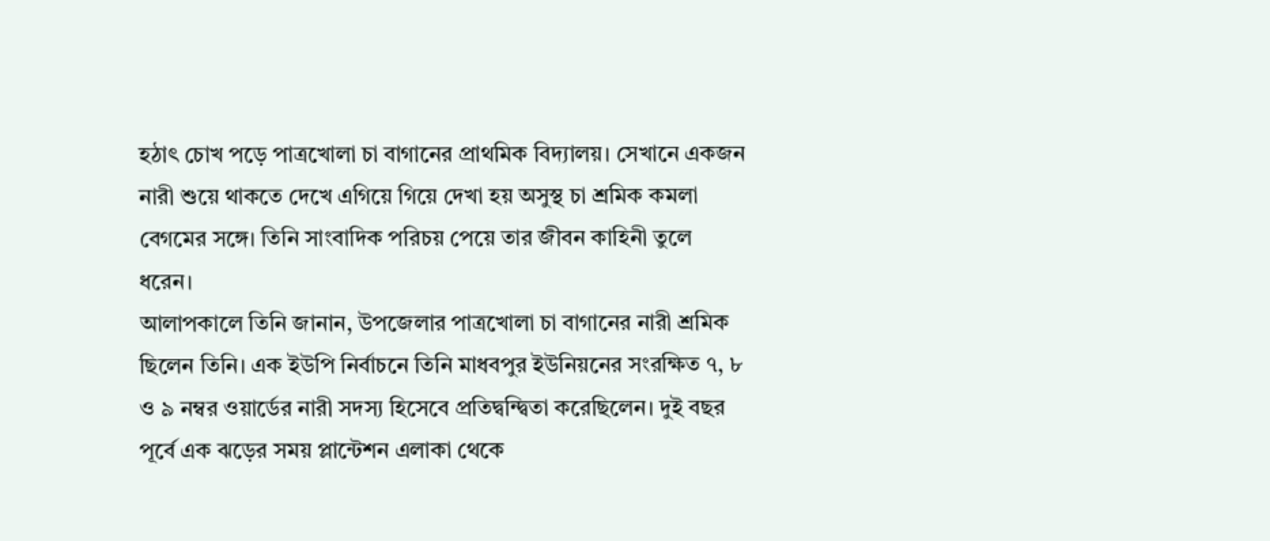হঠাৎ চোখ পড়ে পাত্রখোলা চা বাগানের প্রাথমিক বিদ্যালয়। সেখানে একজন নারী শুয়ে থাকতে দেখে এগিয়ে গিয়ে দেখা হয় অসুস্থ চা শ্রমিক কমলা বেগমের সঙ্গে। তিনি সাংবাদিক পরিচয় পেয়ে তার জীবন কাহিনী তুলে ধরেন।
আলাপকালে তিনি জানান, উপজেলার পাত্রখোলা চা বাগানের নারী শ্রমিক ছিলেন তিনি। এক ইউপি নির্বাচনে তিনি মাধবপুর ইউনিয়নের সংরক্ষিত ৭, ৮ ও ৯ নম্বর ওয়ার্ডের নারী সদস্য হিসেবে প্রতিদ্বন্দ্বিতা করেছিলেন। দুই বছর পূর্বে এক ঝড়ের সময় প্লান্টেশন এলাকা থেকে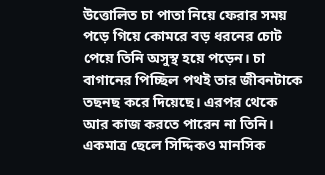উত্তোলিত চা পাতা নিয়ে ফেরার সময় পড়ে গিয়ে কোমরে বড় ধরনের চোট পেয়ে তিনি অসুস্থ হয়ে পড়েন। চা বাগানের পিচ্ছিল পথই তার জীবনটাকে তছনছ করে দিয়েছে। এরপর থেকে আর কাজ করতে পারেন না তিনি। একমাত্র ছেলে সিদ্দিকও মানসিক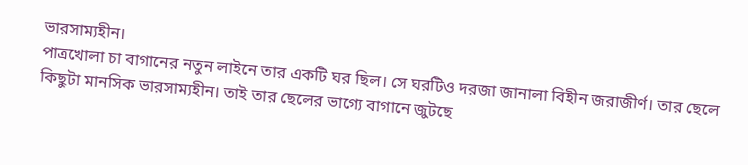ভারসাম্যহীন।
পাত্রখোলা চা বাগানের নতুন লাইনে তার একটি ঘর ছিল। সে ঘরটিও দরজা জানালা বিহীন জরাজীর্ণ। তার ছেলে কিছুটা মানসিক ভারসাম্যহীন। তাই তার ছেলের ভাগ্যে বাগানে জুটছে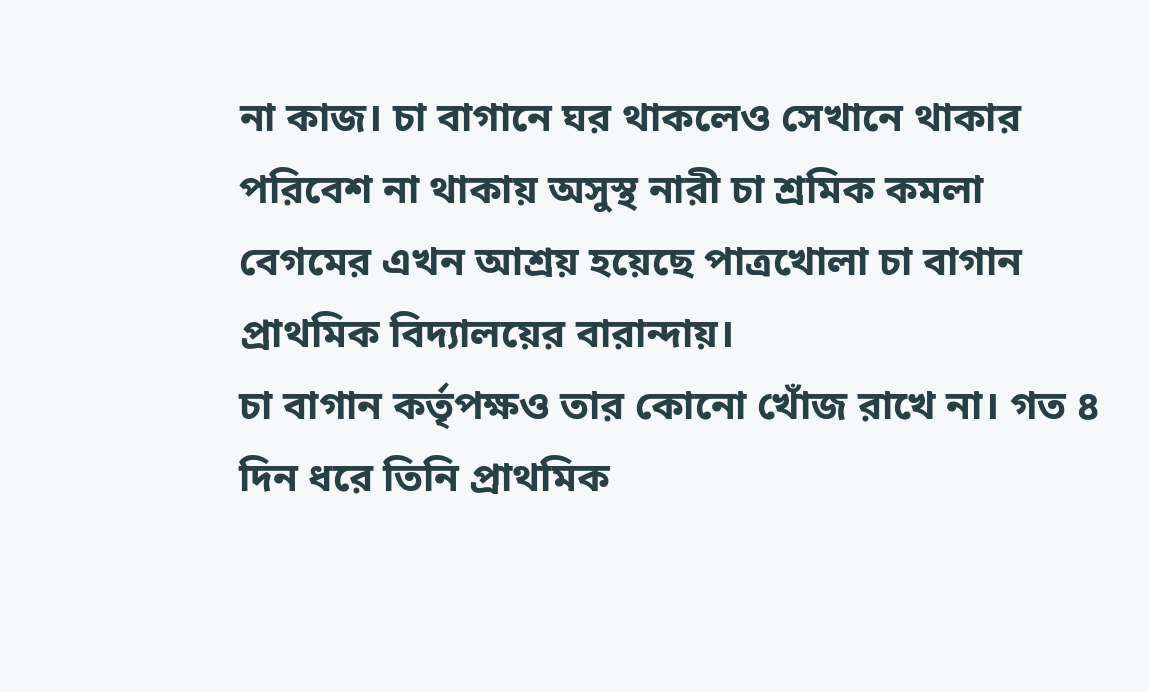না কাজ। চা বাগানে ঘর থাকলেও সেখানে থাকার পরিবেশ না থাকায় অসুস্থ নারী চা শ্রমিক কমলা বেগমের এখন আশ্রয় হয়েছে পাত্রখোলা চা বাগান প্রাথমিক বিদ্যালয়ের বারান্দায়।
চা বাগান কর্তৃপক্ষও তার কোনো খোঁজ রাখে না। গত ৪ দিন ধরে তিনি প্রাথমিক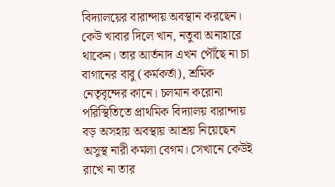বিদ্যালয়ের বারান্দায় অবস্থান করছেন। কেউ খাবার দিলে খান, নতুবা অনাহারে থাকেন। তার আর্তনাদ এখন পৌঁছে না চা বাগানের বাবু (কর্মকর্তা), শ্রমিক নেতৃবৃন্দের কানে। চলমান করোনা পরিস্থিতিতে প্রাথমিক বিদ্যালয় বারান্দায় বড় অসহায় অবস্থায় আশ্রয় নিয়েছেন অসুস্থ নারী কমলা বেগম। সেখানে কেউই রাখে না তার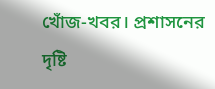খোঁজ-খবর। প্রশাসনের দৃষ্টি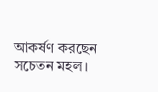আকর্ষণ করছেন সচেতন মহল।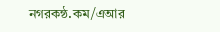নগরকন্ঠ.কম/এআর